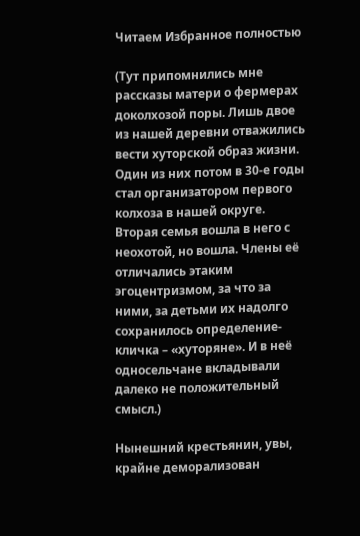Читаем Избранное полностью

(Тут припомнились мне рассказы матери о фермерах доколхозой поры. Лишь двое из нашей деревни отважились вести хуторской образ жизни. Один из них потом в 30-е годы стал организатором первого колхоза в нашей округе. Вторая семья вошла в него с неохотой, но вошла. Члены её отличались этаким эгоцентризмом, за что за ними, за детьми их надолго сохранилось определение-кличка – «хуторяне». И в неё односельчане вкладывали далеко не положительный смысл.)

Нынешний крестьянин, увы, крайне деморализован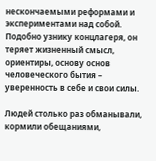нескончаемыми реформами и экспериментами над собой. Подобно узнику концлагеря, он теряет жизненный смысл, ориентиры, основу основ человеческого бытия – уверенность в себе и свои силы.

Людей столько раз обманывали, кормили обещаниями,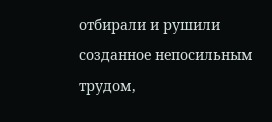отбирали и рушили созданное непосильным трудом,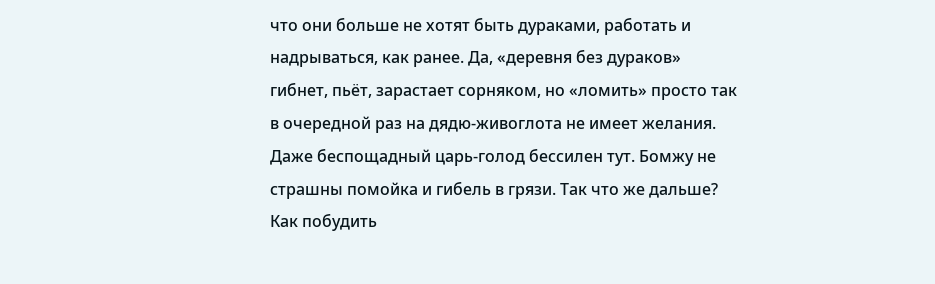что они больше не хотят быть дураками, работать и надрываться, как ранее. Да, «деревня без дураков» гибнет, пьёт, зарастает сорняком, но «ломить» просто так в очередной раз на дядю-живоглота не имеет желания. Даже беспощадный царь-голод бессилен тут. Бомжу не страшны помойка и гибель в грязи. Так что же дальше? Как побудить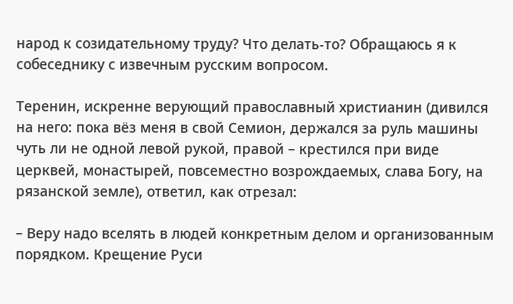народ к созидательному труду? Что делать-то? Обращаюсь я к собеседнику с извечным русским вопросом.

Теренин, искренне верующий православный христианин (дивился на него: пока вёз меня в свой Семион, держался за руль машины чуть ли не одной левой рукой, правой – крестился при виде церквей, монастырей, повсеместно возрождаемых, слава Богу, на рязанской земле), ответил, как отрезал:

– Веру надо вселять в людей конкретным делом и организованным порядком. Крещение Руси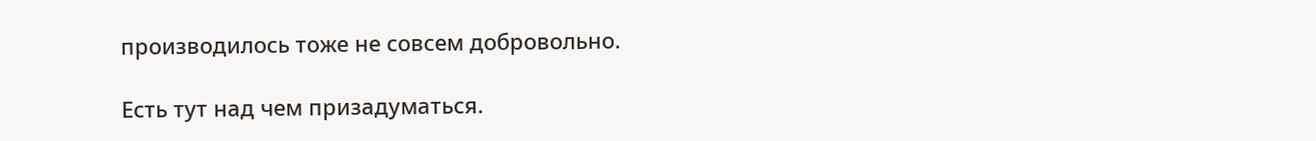производилось тоже не совсем добровольно.

Есть тут над чем призадуматься.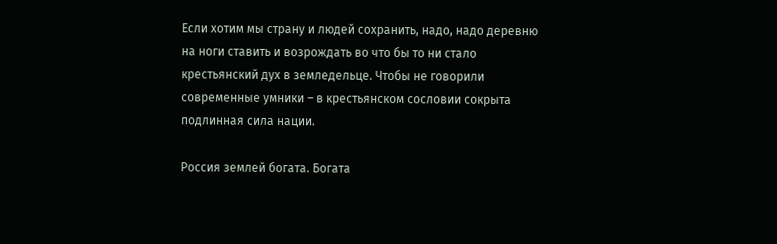Если хотим мы страну и людей сохранить, надо, надо деревню на ноги ставить и возрождать во что бы то ни стало крестьянский дух в земледельце. Чтобы не говорили современные умники – в крестьянском сословии сокрыта подлинная сила нации.

Россия землей богата. Богата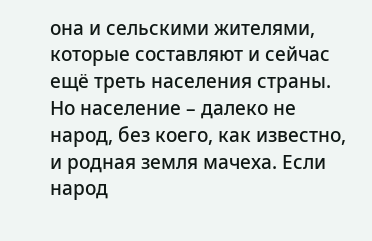она и сельскими жителями, которые составляют и сейчас ещё треть населения страны. Но население – далеко не народ, без коего, как известно, и родная земля мачеха. Если народ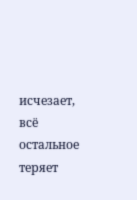исчезает, всё остальное теряет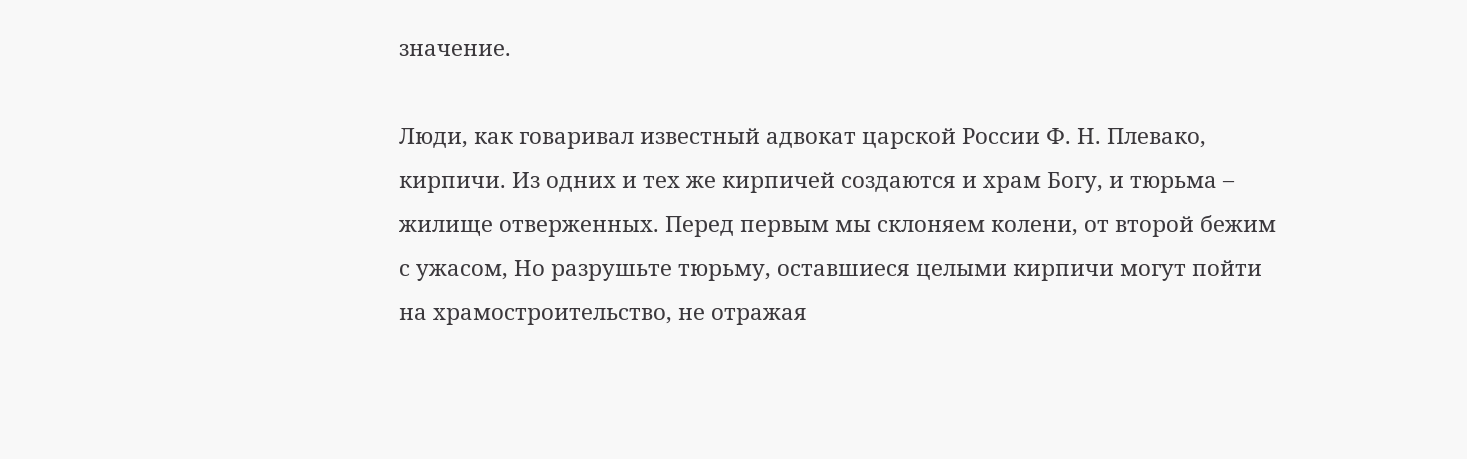значение.

Люди, как говаривал известный адвокат царской России Ф. Н. Плевако, кирпичи. Из одних и тех же кирпичей создаются и храм Богу, и тюрьма – жилище отверженных. Перед первым мы склоняем колени, от второй бежим с ужасом, Но разрушьте тюрьму, оставшиеся целыми кирпичи могут пойти на храмостроительство, не отражая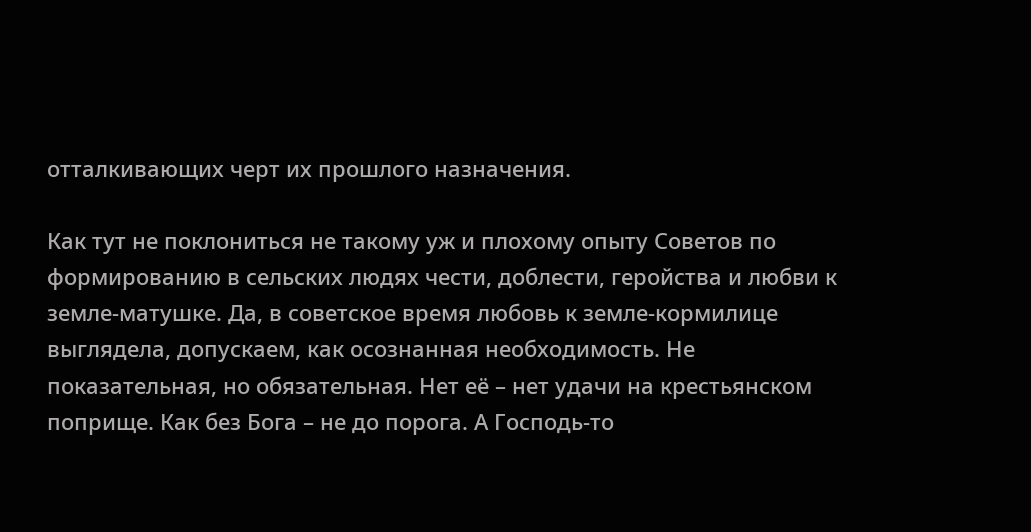отталкивающих черт их прошлого назначения.

Как тут не поклониться не такому уж и плохому опыту Советов по формированию в сельских людях чести, доблести, геройства и любви к земле-матушке. Да, в советское время любовь к земле-кормилице выглядела, допускаем, как осознанная необходимость. Не показательная, но обязательная. Нет её – нет удачи на крестьянском поприще. Как без Бога – не до порога. А Господь-то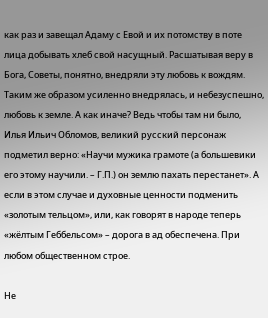как раз и завещал Адаму с Евой и их потомству в поте лица добывать хлеб свой насущный. Расшатывая веру в Бога, Советы, понятно, внедряли эту любовь к вождям. Таким же образом усиленно внедрялась, и небезуспешно, любовь к земле. А как иначе? Ведь чтобы там ни было, Илья Ильич Обломов, великий русский персонаж подметил верно: «Научи мужика грамоте (а большевики его этому научили. – Г.П.) он землю пахать перестанет». А если в этом случае и духовные ценности подменить «золотым тельцом», или, как говорят в народе теперь «жёлтым Геббельсом» – дорога в ад обеспечена. При любом общественном строе.

Не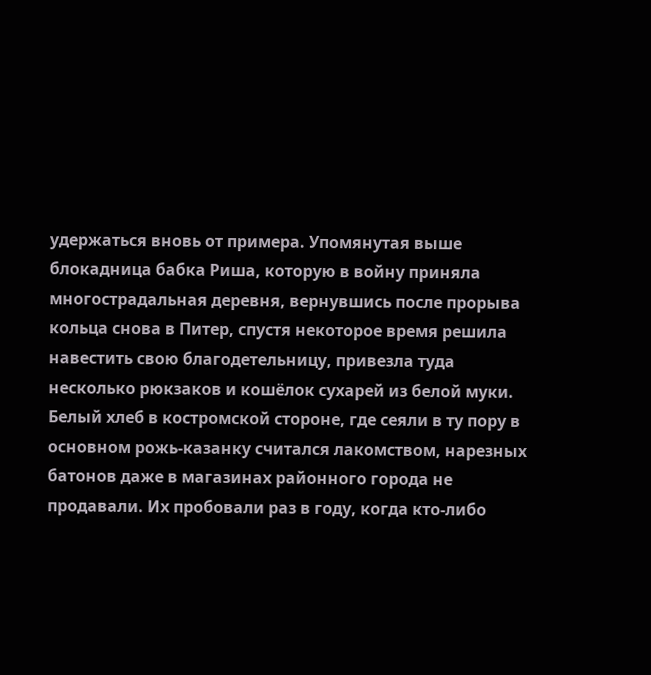удержаться вновь от примера. Упомянутая выше блокадница бабка Риша, которую в войну приняла многострадальная деревня, вернувшись после прорыва кольца снова в Питер, спустя некоторое время решила навестить свою благодетельницу, привезла туда несколько рюкзаков и кошёлок сухарей из белой муки. Белый хлеб в костромской стороне, где сеяли в ту пору в основном рожь-казанку считался лакомством, нарезных батонов даже в магазинах районного города не продавали. Их пробовали раз в году, когда кто-либо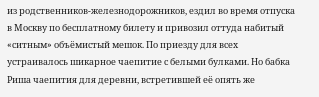из родственников-железнодорожников, ездил во время отпуска в Москву по бесплатному билету и привозил оттуда набитый «ситным» объёмистый мешок. По приезду для всех устраивалось шикарное чаепитие с белыми булками. Но бабка Риша чаепития для деревни, встретившей её опять же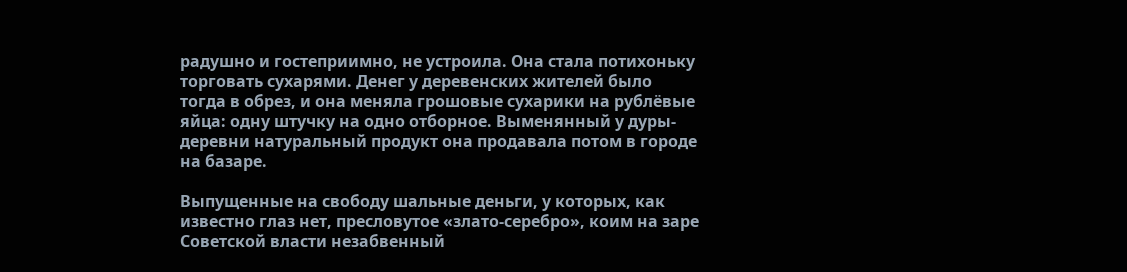радушно и гостеприимно, не устроила. Она стала потихоньку торговать сухарями. Денег у деревенских жителей было тогда в обрез, и она меняла грошовые сухарики на рублёвые яйца: одну штучку на одно отборное. Выменянный у дуры-деревни натуральный продукт она продавала потом в городе на базаре.

Выпущенные на свободу шальные деньги, у которых, как известно глаз нет, пресловутое «злато-серебро», коим на заре Советской власти незабвенный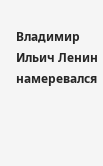Владимир Ильич Ленин намеревался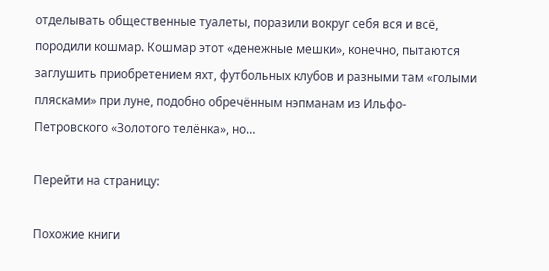отделывать общественные туалеты, поразили вокруг себя вся и всё, породили кошмар. Кошмар этот «денежные мешки», конечно, пытаются заглушить приобретением яхт, футбольных клубов и разными там «голыми плясками» при луне, подобно обречённым нэпманам из Ильфо-Петровского «Золотого телёнка», но…

Перейти на страницу:

Похожие книги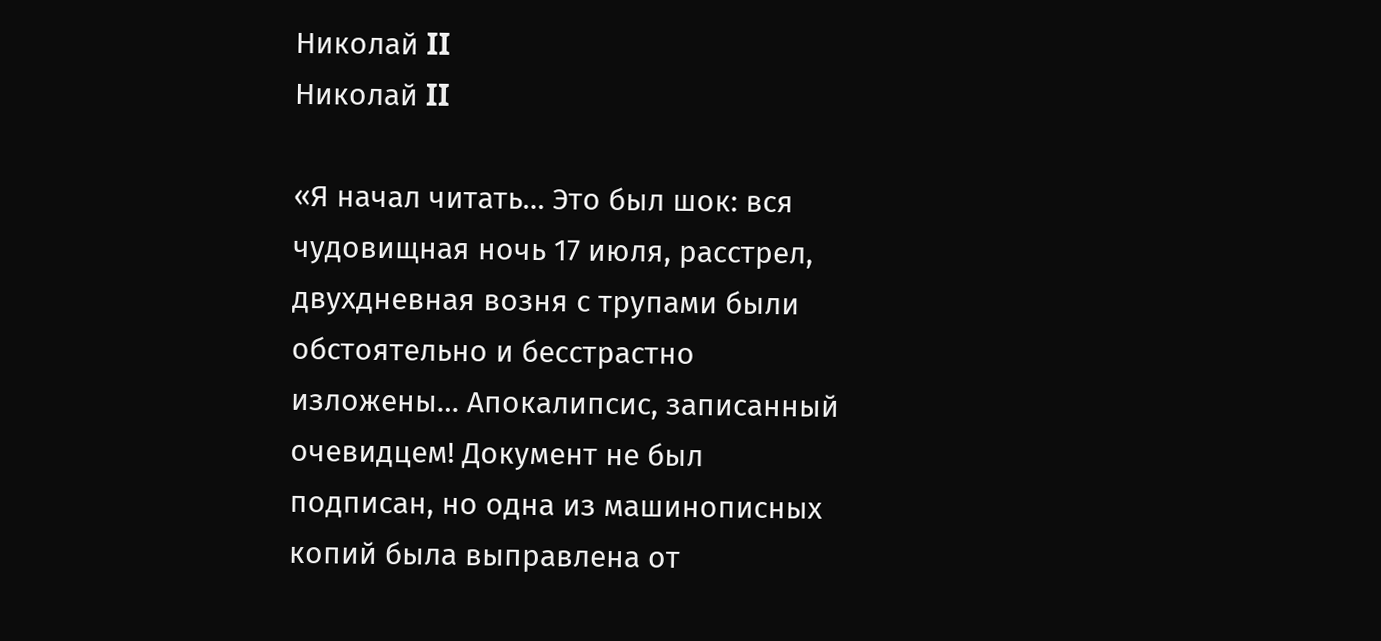Николай II
Николай II

«Я начал читать… Это был шок: вся чудовищная ночь 17 июля, расстрел, двухдневная возня с трупами были обстоятельно и бесстрастно изложены… Апокалипсис, записанный очевидцем! Документ не был подписан, но одна из машинописных копий была выправлена от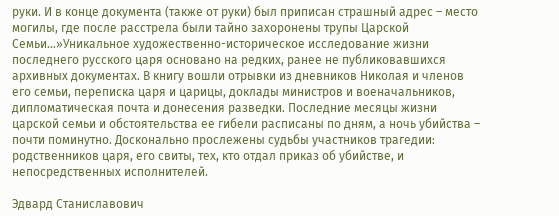руки. И в конце документа (также от руки) был приписан страшный адрес – место могилы, где после расстрела были тайно захоронены трупы Царской Семьи…»Уникальное художественно-историческое исследование жизни последнего русского царя основано на редких, ранее не публиковавшихся архивных документах. В книгу вошли отрывки из дневников Николая и членов его семьи, переписка царя и царицы, доклады министров и военачальников, дипломатическая почта и донесения разведки. Последние месяцы жизни царской семьи и обстоятельства ее гибели расписаны по дням, а ночь убийства – почти поминутно. Досконально прослежены судьбы участников трагедии: родственников царя, его свиты, тех, кто отдал приказ об убийстве, и непосредственных исполнителей.

Эдвард Станиславович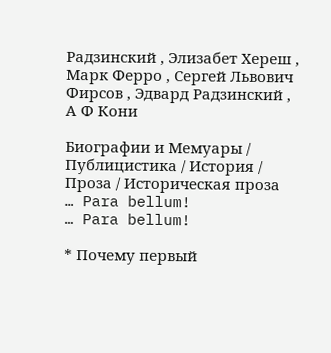Радзинский , Элизабет Хереш , Марк Ферро , Сергей Львович Фирсов , Эдвард Радзинский , А Ф Кони

Биографии и Мемуары / Публицистика / История / Проза / Историческая проза
… Para bellum!
… Para bellum!

* Почему первый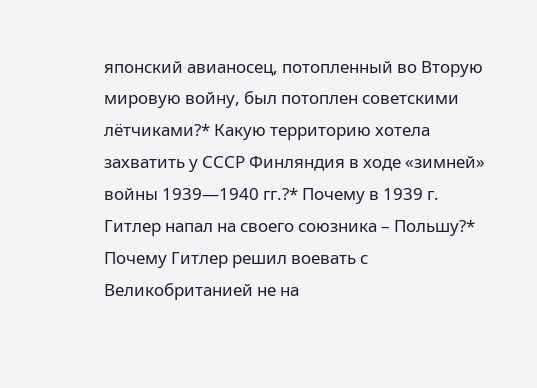японский авианосец, потопленный во Вторую мировую войну, был потоплен советскими лётчиками?* Какую территорию хотела захватить у СССР Финляндия в ходе «зимней» войны 1939—1940 гг.?* Почему в 1939 г. Гитлер напал на своего союзника – Польшу?* Почему Гитлер решил воевать с Великобританией не на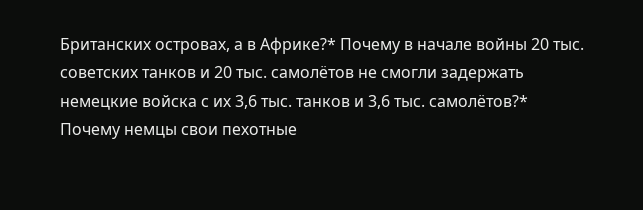Британских островах, а в Африке?* Почему в начале войны 20 тыс. советских танков и 20 тыс. самолётов не смогли задержать немецкие войска с их 3,6 тыс. танков и 3,6 тыс. самолётов?* Почему немцы свои пехотные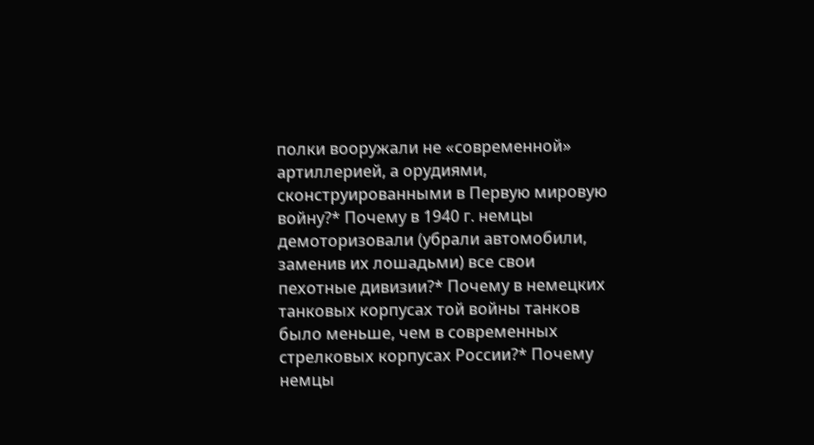полки вооружали не «современной» артиллерией, а орудиями, сконструированными в Первую мировую войну?* Почему в 1940 г. немцы демоторизовали (убрали автомобили, заменив их лошадьми) все свои пехотные дивизии?* Почему в немецких танковых корпусах той войны танков было меньше, чем в современных стрелковых корпусах России?* Почему немцы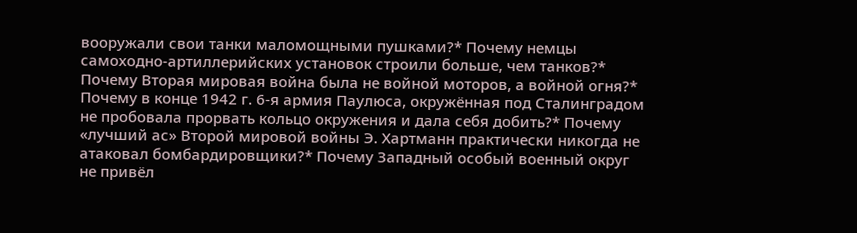вооружали свои танки маломощными пушками?* Почему немцы самоходно-артиллерийских установок строили больше, чем танков?* Почему Вторая мировая война была не войной моторов, а войной огня?* Почему в конце 1942 г. 6-я армия Паулюса, окружённая под Сталинградом не пробовала прорвать кольцо окружения и дала себя добить?* Почему «лучший ас» Второй мировой войны Э. Хартманн практически никогда не атаковал бомбардировщики?* Почему Западный особый военный округ не привёл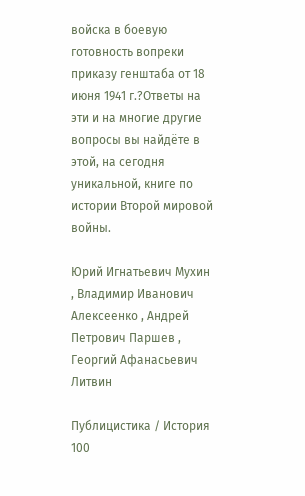войска в боевую готовность вопреки приказу генштаба от 18 июня 1941 г.?Ответы на эти и на многие другие вопросы вы найдёте в этой, на сегодня уникальной, книге по истории Второй мировой войны.

Юрий Игнатьевич Мухин , Владимир Иванович Алексеенко , Андрей Петрович Паршев , Георгий Афанасьевич Литвин

Публицистика / История
100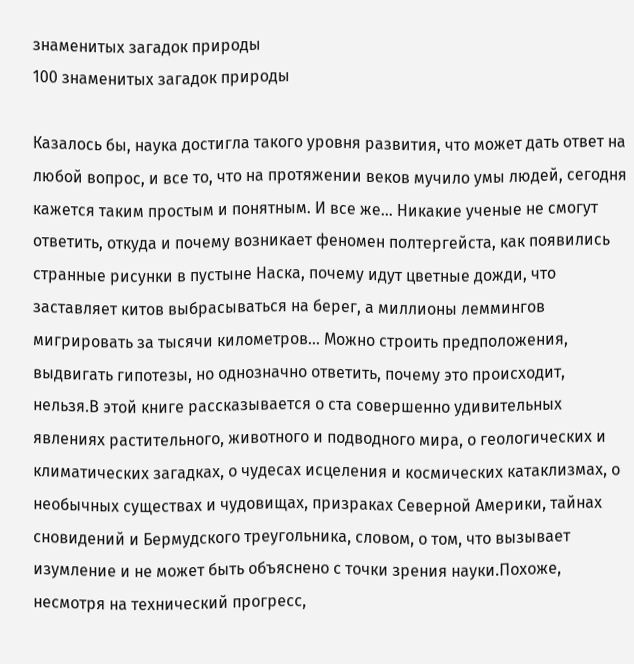знаменитых загадок природы
100 знаменитых загадок природы

Казалось бы, наука достигла такого уровня развития, что может дать ответ на любой вопрос, и все то, что на протяжении веков мучило умы людей, сегодня кажется таким простым и понятным. И все же… Никакие ученые не смогут ответить, откуда и почему возникает феномен полтергейста, как появились странные рисунки в пустыне Наска, почему идут цветные дожди, что заставляет китов выбрасываться на берег, а миллионы леммингов мигрировать за тысячи километров… Можно строить предположения, выдвигать гипотезы, но однозначно ответить, почему это происходит, нельзя.В этой книге рассказывается о ста совершенно удивительных явлениях растительного, животного и подводного мира, о геологических и климатических загадках, о чудесах исцеления и космических катаклизмах, о необычных существах и чудовищах, призраках Северной Америки, тайнах сновидений и Бермудского треугольника, словом, о том, что вызывает изумление и не может быть объяснено с точки зрения науки.Похоже, несмотря на технический прогресс,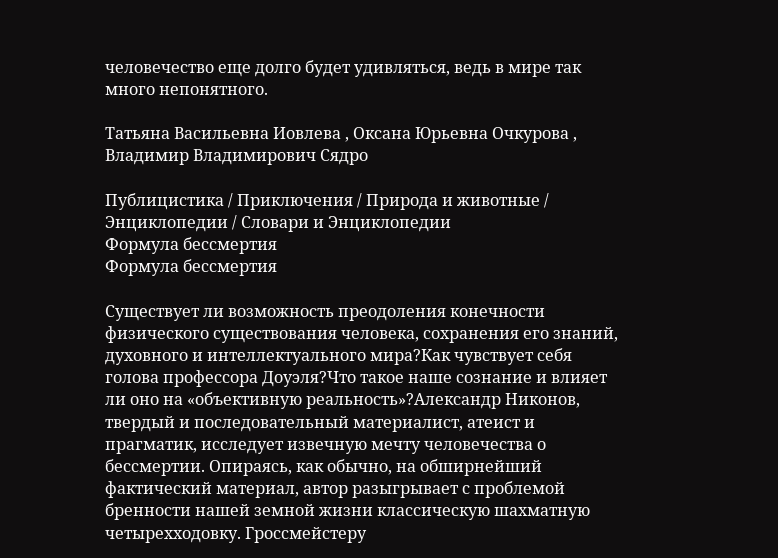человечество еще долго будет удивляться, ведь в мире так много непонятного.

Татьяна Васильевна Иовлева , Оксана Юрьевна Очкурова , Владимир Владимирович Сядро

Публицистика / Приключения / Природа и животные / Энциклопедии / Словари и Энциклопедии
Формула бессмертия
Формула бессмертия

Существует ли возможность преодоления конечности физического существования человека, сохранения его знаний, духовного и интеллектуального мира?Как чувствует себя голова профессора Доуэля?Что такое наше сознание и влияет ли оно на «объективную реальность»?Александр Никонов, твердый и последовательный материалист, атеист и прагматик, исследует извечную мечту человечества о бессмертии. Опираясь, как обычно, на обширнейший фактический материал, автор разыгрывает с проблемой бренности нашей земной жизни классическую шахматную четырехходовку. Гроссмейстеру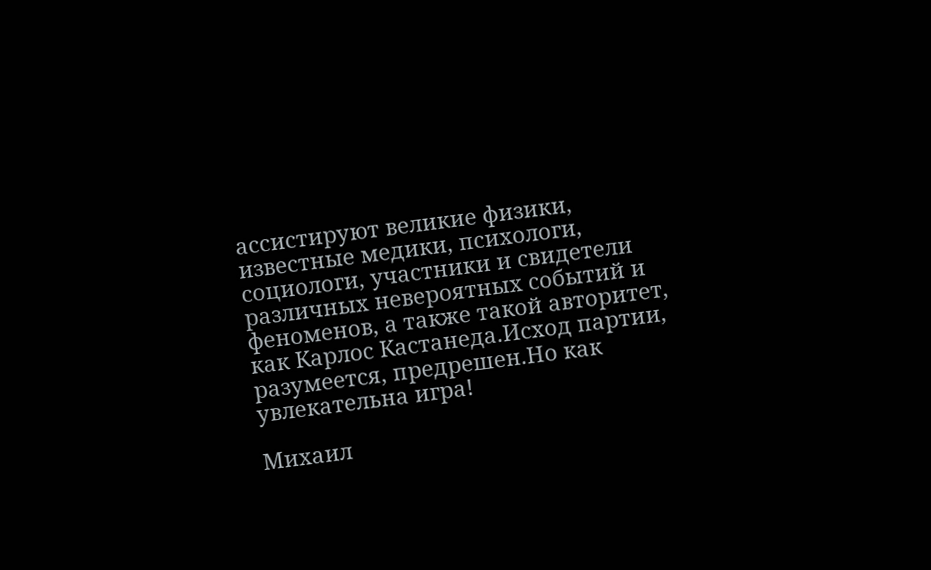ассистируют великие физики, известные медики, психологи, социологи, участники и свидетели различных невероятных событий и феноменов, а также такой авторитет, как Карлос Кастанеда.Исход партии, разумеется, предрешен.Но как увлекательна игра!

Михаил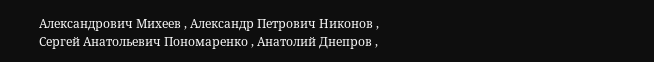Александрович Михеев , Александр Петрович Никонов , Сергей Анатольевич Пономаренко , Анатолий Днепров ,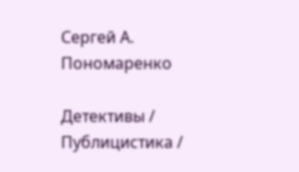Сергей А. Пономаренко

Детективы / Публицистика /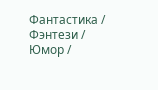Фантастика / Фэнтези / Юмор /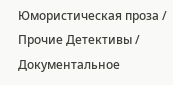Юмористическая проза / Прочие Детективы / Документальное